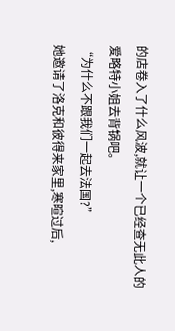的店卷入了什么风波,就让一个已经查无此人的爱略特小姐去背锅吧。
“为什么不跟我们一起去法国?”
她邀请了洛克和彼得来家里,寒暄过后,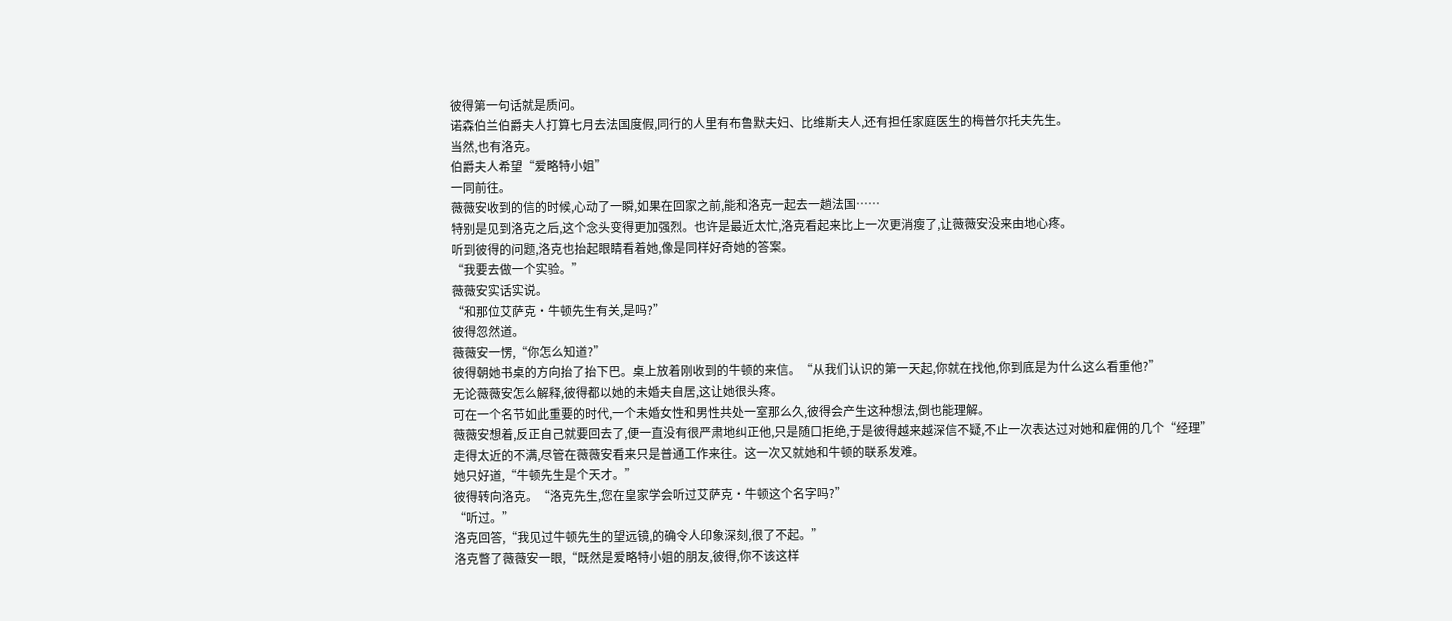彼得第一句话就是质问。
诺森伯兰伯爵夫人打算七月去法国度假,同行的人里有布鲁默夫妇、比维斯夫人,还有担任家庭医生的梅普尔托夫先生。
当然,也有洛克。
伯爵夫人希望“爱略特小姐”
一同前往。
薇薇安收到的信的时候,心动了一瞬,如果在回家之前,能和洛克一起去一趟法国……
特别是见到洛克之后,这个念头变得更加强烈。也许是最近太忙,洛克看起来比上一次更消瘦了,让薇薇安没来由地心疼。
听到彼得的问题,洛克也抬起眼睛看着她,像是同样好奇她的答案。
“我要去做一个实验。”
薇薇安实话实说。
“和那位艾萨克·牛顿先生有关,是吗?”
彼得忽然道。
薇薇安一愣,“你怎么知道?”
彼得朝她书桌的方向抬了抬下巴。桌上放着刚收到的牛顿的来信。“从我们认识的第一天起,你就在找他,你到底是为什么这么看重他?”
无论薇薇安怎么解释,彼得都以她的未婚夫自居,这让她很头疼。
可在一个名节如此重要的时代,一个未婚女性和男性共处一室那么久,彼得会产生这种想法,倒也能理解。
薇薇安想着,反正自己就要回去了,便一直没有很严肃地纠正他,只是随口拒绝,于是彼得越来越深信不疑,不止一次表达过对她和雇佣的几个“经理”
走得太近的不满,尽管在薇薇安看来只是普通工作来往。这一次又就她和牛顿的联系发难。
她只好道,“牛顿先生是个天才。”
彼得转向洛克。“洛克先生,您在皇家学会听过艾萨克·牛顿这个名字吗?”
“听过。”
洛克回答,“我见过牛顿先生的望远镜,的确令人印象深刻,很了不起。”
洛克瞥了薇薇安一眼,“既然是爱略特小姐的朋友,彼得,你不该这样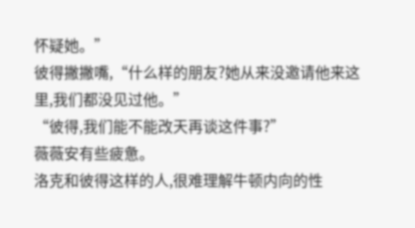怀疑她。”
彼得撇撇嘴,“什么样的朋友?她从来没邀请他来这里,我们都没见过他。”
“彼得,我们能不能改天再谈这件事?”
薇薇安有些疲惫。
洛克和彼得这样的人,很难理解牛顿内向的性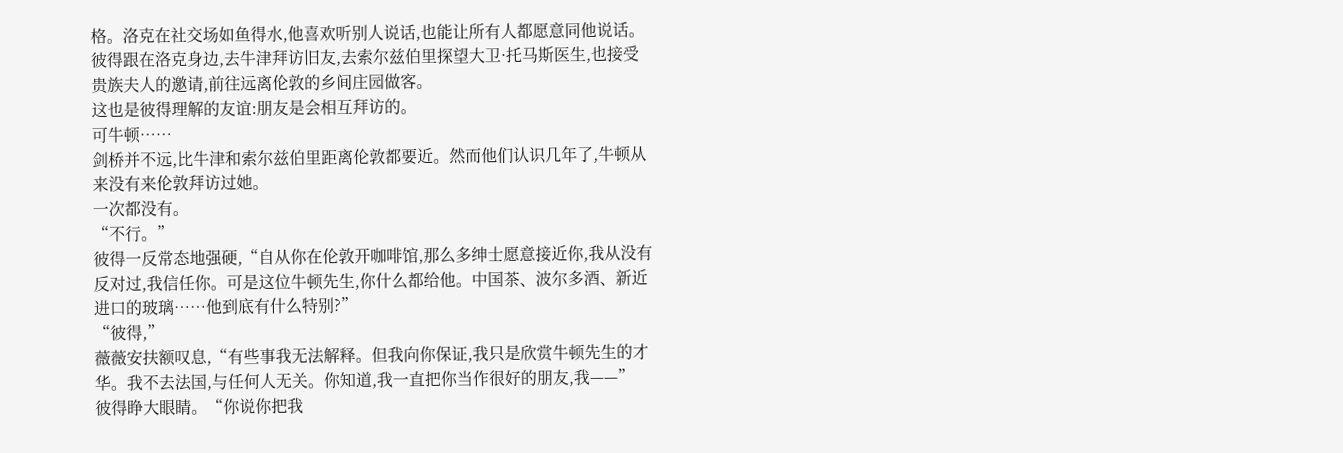格。洛克在社交场如鱼得水,他喜欢听别人说话,也能让所有人都愿意同他说话。
彼得跟在洛克身边,去牛津拜访旧友,去索尔兹伯里探望大卫·托马斯医生,也接受贵族夫人的邀请,前往远离伦敦的乡间庄园做客。
这也是彼得理解的友谊:朋友是会相互拜访的。
可牛顿……
剑桥并不远,比牛津和索尔兹伯里距离伦敦都要近。然而他们认识几年了,牛顿从来没有来伦敦拜访过她。
一次都没有。
“不行。”
彼得一反常态地强硬,“自从你在伦敦开咖啡馆,那么多绅士愿意接近你,我从没有反对过,我信任你。可是这位牛顿先生,你什么都给他。中国茶、波尔多酒、新近进口的玻璃……他到底有什么特别?”
“彼得,”
薇薇安扶额叹息,“有些事我无法解释。但我向你保证,我只是欣赏牛顿先生的才华。我不去法国,与任何人无关。你知道,我一直把你当作很好的朋友,我——”
彼得睁大眼睛。“你说你把我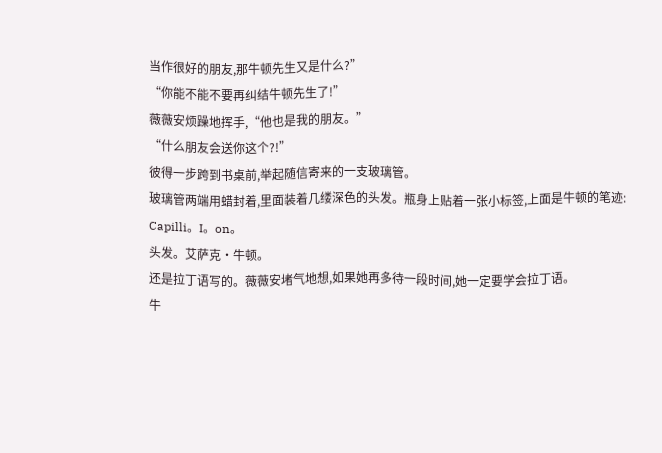当作很好的朋友,那牛顿先生又是什么?”
“你能不能不要再纠结牛顿先生了!”
薇薇安烦躁地挥手,“他也是我的朋友。”
“什么朋友会送你这个?!”
彼得一步跨到书桌前,举起随信寄来的一支玻璃管。
玻璃管两端用蜡封着,里面装着几缕深色的头发。瓶身上贴着一张小标签,上面是牛顿的笔迹:
Capilli。I。on。
头发。艾萨克·牛顿。
还是拉丁语写的。薇薇安堵气地想,如果她再多待一段时间,她一定要学会拉丁语。
牛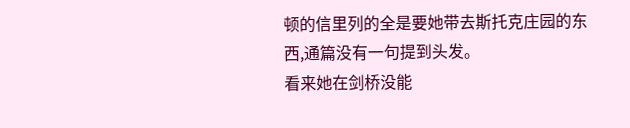顿的信里列的全是要她带去斯托克庄园的东西,通篇没有一句提到头发。
看来她在剑桥没能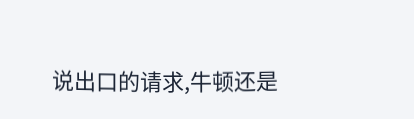说出口的请求,牛顿还是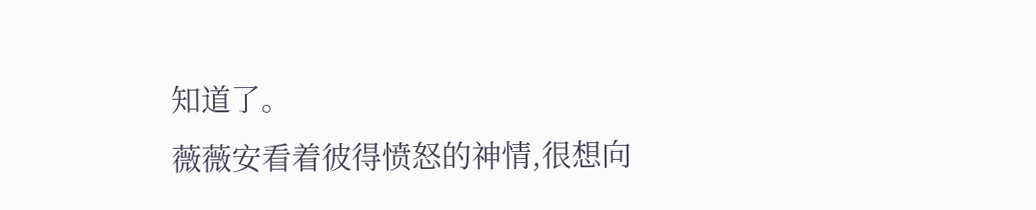知道了。
薇薇安看着彼得愤怒的神情,很想向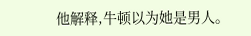他解释,牛顿以为她是男人。